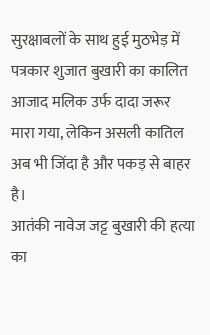सुरक्षाबलों के साथ हुई मुठभेड़ में पत्रकार शुजात बुखारी का कालित आजाद मलिक उर्फ दादा जरूर मारा गया, लेकिन असली कातिल अब भी जिंदा है और पकड़ से बाहर है।
आतंकी नावेज जट्ट बुखारी की हत्या का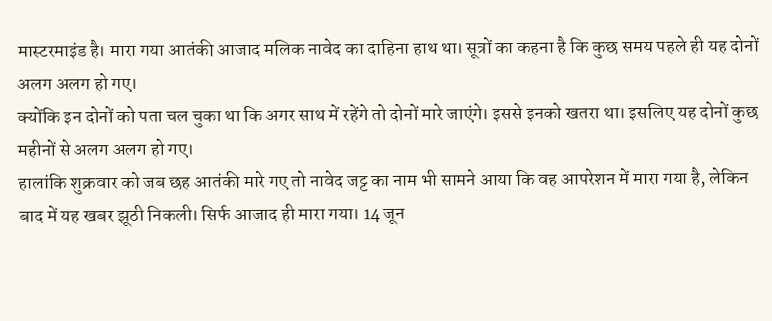मास्टरमाइंड है। मारा गया आतंकी आजाद मलिक नावेद का दाहिना हाथ था। सूत्रों का कहना है कि कुछ समय पहले ही यह दोनों अलग अलग हो गए।
क्योंकि इन दोनों को पता चल चुका था कि अगर साथ में रहेंगे तो दोनों मारे जाएंगे। इससे इनको खतरा था। इसलिए यह दोनों कुछ महीनों से अलग अलग हो गए।
हालांकि शुक्रवार को जब छह आतंकी मारे गए तो नावेद जट्ट का नाम भी सामने आया कि वह आपरेशन में मारा गया है, लेकिन बाद में यह खबर झूठी निकली। सिर्फ आजाद ही मारा गया। 14 जून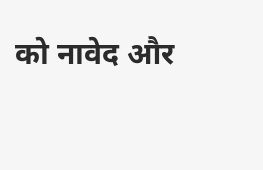को नावेद और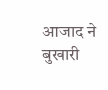आजाद ने बुखारी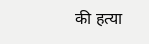की हत्या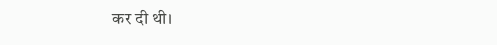कर दी थी।